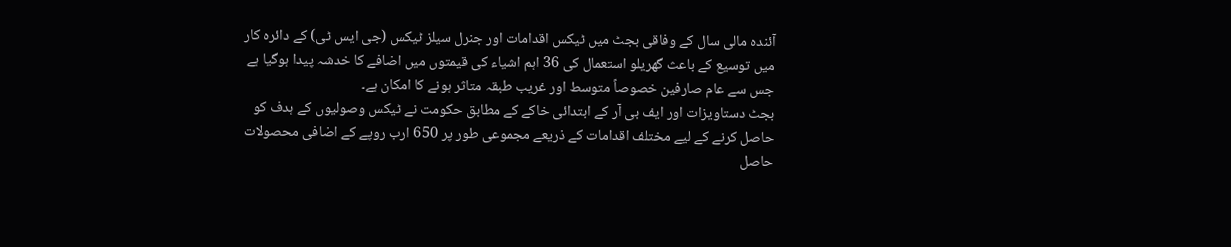آئندہ مالی سال کے وفاقی بجٹ میں ٹیکس اقدامات اور جنرل سیلز ٹیکس (جی ایس ٹی) کے دائرہ کار میں توسیع کے باعث گھریلو استعمال کی 36 اہم اشیاء کی قیمتوں میں اضافے کا خدشہ پیدا ہوگیا ہے جس سے عام صارفین خصوصاً متوسط اور غریب طبقہ متاثر ہونے کا امکان ہے۔
بجٹ دستاویزات اور ایف بی آر کے ابتدائی خاکے کے مطابق حکومت نے ٹیکس وصولیوں کے ہدف کو حاصل کرنے کے لیے مختلف اقدامات کے ذریعے مجموعی طور پر 650 ارب روپے کے اضافی محصولات حاصل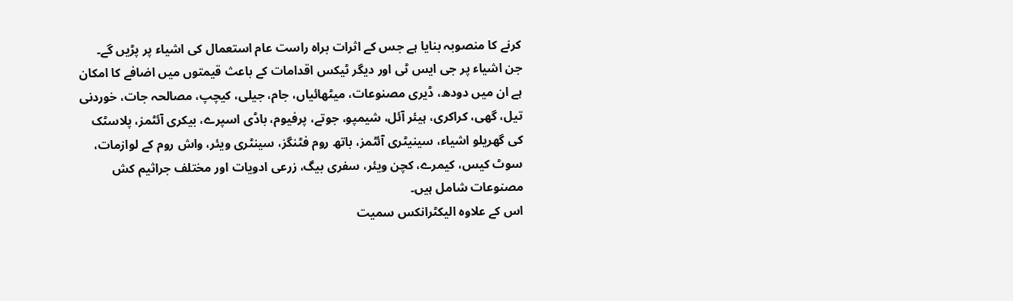کرنے کا منصوبہ بنایا ہے جس کے اثرات براہ راست عام استعمال کی اشیاء پر پڑیں گے۔
جن اشیاء پر جی ایس ٹی اور دیگر ٹیکس اقدامات کے باعث قیمتوں میں اضافے کا امکان ہے ان میں دودھ، ڈیری مصنوعات، میٹھائیاں، جام، جیلی، کیچپ، مصالحہ جات، خوردنی تیل، گھی، کراکری، ہیئر آئل، شیمپو، جوتے، پرفیوم، باڈی اسپرے، بیکری آئٹمز، پلاسٹک کی گھریلو اشیاء، سینیٹری آئٹمز، باتھ روم فٹنگز، سینٹری ویئر، واش روم کے لوازمات، سوٹ کیس، کیمرے، کچن ویئر، سفری بیگ، زرعی ادویات اور مختلف جراثیم کش مصنوعات شامل ہیں۔
اس کے علاوہ الیکٹرانکس سمیت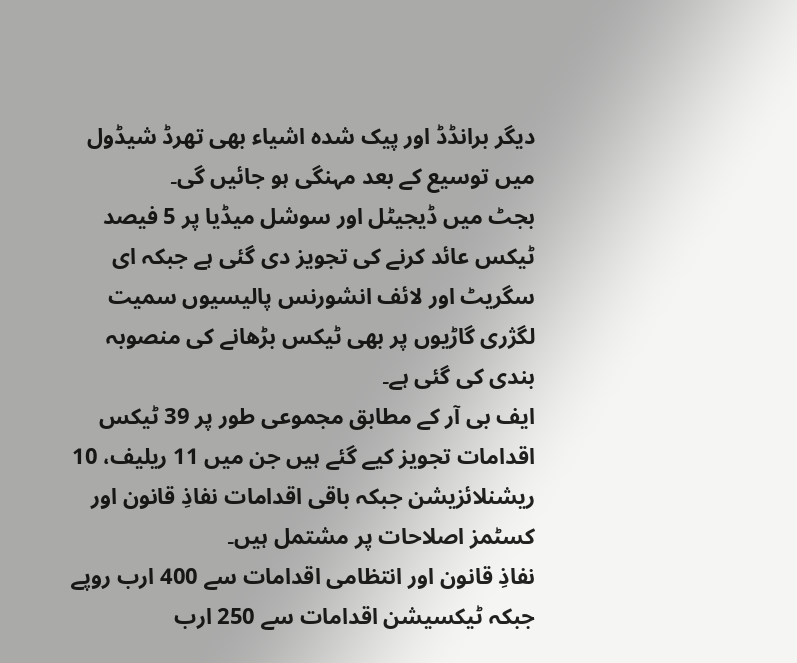دیگر برانڈڈ اور پیک شدہ اشیاء بھی تھرڈ شیڈول میں توسیع کے بعد مہنگی ہو جائیں گی۔
بجٹ میں ڈیجیٹل اور سوشل میڈیا پر 5 فیصد ٹیکس عائد کرنے کی تجویز دی گئی ہے جبکہ ای سگریٹ اور لائف انشورنس پالیسیوں سمیت لگژری گاڑیوں پر بھی ٹیکس بڑھانے کی منصوبہ بندی کی گئی ہے۔
ایف بی آر کے مطابق مجموعی طور پر 39 ٹیکس اقدامات تجویز کیے گئے ہیں جن میں 11 ریلیف، 10 ریشنلائزیشن جبکہ باقی اقدامات نفاذِ قانون اور کسٹمز اصلاحات پر مشتمل ہیں۔
نفاذِ قانون اور انتظامی اقدامات سے 400 ارب روپے جبکہ ٹیکسیشن اقدامات سے 250 ارب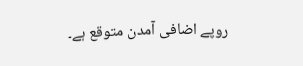روپے اضافی آمدن متوقع ہے۔